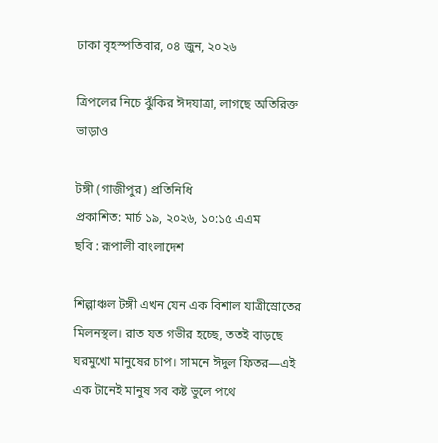ঢাকা বৃহস্পতিবার, ০৪ জুন, ২০২৬

ত্রিপলের নিচে ঝুঁকির ঈদযাত্রা, লাগছে অতিরিক্ত ভাড়াও

টঙ্গী (গাজীপুর) প্রতিনিধি
প্রকাশিত: মার্চ ১৯, ২০২৬, ১০:১৫ এএম
ছবি : রূপালী বাংলাদেশ

শিল্পাঞ্চল টঙ্গী এখন যেন এক বিশাল যাত্রীস্রোতের মিলনস্থল। রাত যত গভীর হচ্ছে, ততই বাড়ছে ঘরমুখো মানুষের চাপ। সামনে ঈদুল ফিতর—এই এক টানেই মানুষ সব কষ্ট ভুলে পথে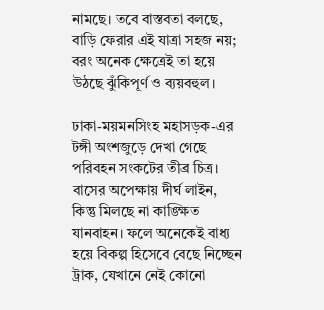নামছে। তবে বাস্তবতা বলছে, বাড়ি ফেরার এই যাত্রা সহজ নয়; বরং অনেক ক্ষেত্রেই তা হয়ে উঠছে ঝুঁকিপূর্ণ ও ব্যয়বহুল।

ঢাকা-ময়মনসিংহ মহাসড়ক-এর টঙ্গী অংশজুড়ে দেখা গেছে পরিবহন সংকটের তীব্র চিত্র। বাসের অপেক্ষায় দীর্ঘ লাইন, কিন্তু মিলছে না কাঙ্ক্ষিত যানবাহন। ফলে অনেকেই বাধ্য হয়ে বিকল্প হিসেবে বেছে নিচ্ছেন ট্রাক, যেখানে নেই কোনো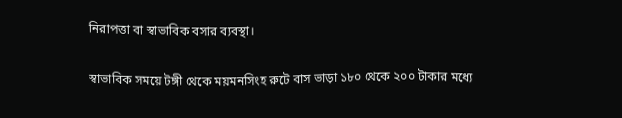নিরাপত্তা বা স্বাভাবিক বসার ব্যবস্থা।

স্বাভাবিক সময়ে টঙ্গী থেকে ময়মনসিংহ রুটে বাস ভাড়া ১৮০ থেকে ২০০ টাকার মধ্যে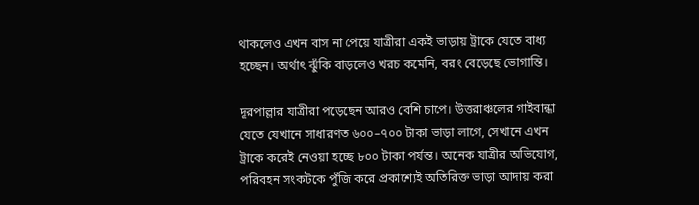থাকলেও এখন বাস না পেয়ে যাত্রীরা একই ভাড়ায় ট্রাকে যেতে বাধ্য হচ্ছেন। অর্থাৎ ঝুঁকি বাড়লেও খরচ কমেনি, বরং বেড়েছে ভোগান্তি।

দূরপাল্লার যাত্রীরা পড়েছেন আরও বেশি চাপে। উত্তরাঞ্চলের গাইবান্ধা যেতে যেখানে সাধারণত ৬০০–৭০০ টাকা ভাড়া লাগে, সেখানে এখন ট্রাকে করেই নেওয়া হচ্ছে ৮০০ টাকা পর্যন্ত। অনেক যাত্রীর অভিযোগ, পরিবহন সংকটকে পুঁজি করে প্রকাশ্যেই অতিরিক্ত ভাড়া আদায় করা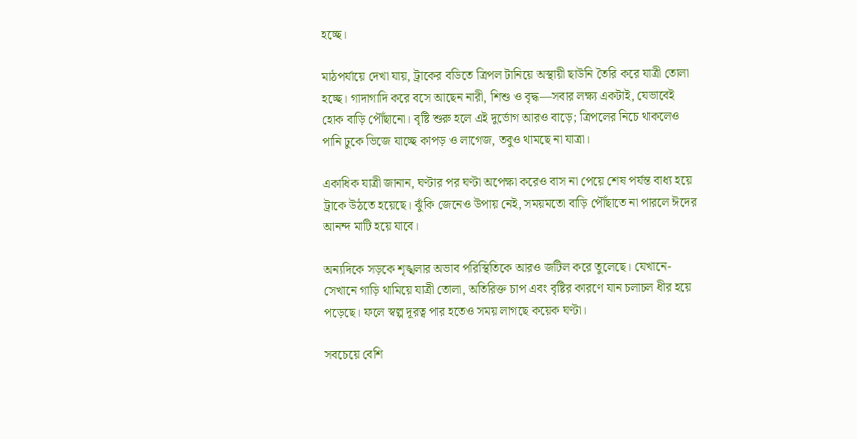হচ্ছে।

মাঠপর্যায়ে দেখা যায়, ট্রাকের বডিতে ত্রিপল টানিয়ে অস্থায়ী ছাউনি তৈরি করে যাত্রী তোলা হচ্ছে। গাদাগাদি করে বসে আছেন নারী, শিশু ও বৃদ্ধ—সবার লক্ষ্য একটাই, যেভাবেই হোক বাড়ি পৌঁছানো। বৃষ্টি শুরু হলে এই দুর্ভোগ আরও বাড়ে; ত্রিপলের নিচে থাকলেও পানি ঢুকে ভিজে যাচ্ছে কাপড় ও লাগেজ, তবুও থামছে না যাত্রা।

একাধিক যাত্রী জানান, ঘণ্টার পর ঘণ্টা অপেক্ষা করেও বাস না পেয়ে শেষ পর্যন্ত বাধ্য হয়ে ট্রাকে উঠতে হয়েছে। ঝুঁকি জেনেও উপায় নেই, সময়মতো বাড়ি পৌঁছাতে না পারলে ঈদের আনন্দ মাটি হয়ে যাবে।

অন্যদিকে সড়কে শৃঙ্খলার অভাব পরিস্থিতিকে আরও জটিল করে তুলেছে। যেখানে-সেখানে গাড়ি থামিয়ে যাত্রী তোলা, অতিরিক্ত চাপ এবং বৃষ্টির কারণে যান চলাচল ধীর হয়ে পড়েছে। ফলে স্বল্প দূরত্ব পার হতেও সময় লাগছে কয়েক ঘণ্টা।

সবচেয়ে বেশি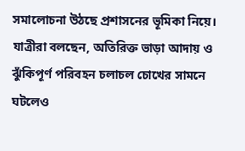সমালোচনা উঠছে প্রশাসনের ভূমিকা নিয়ে। যাত্রীরা বলছেন, অতিরিক্ত ভাড়া আদায় ও ঝুঁকিপূর্ণ পরিবহন চলাচল চোখের সামনে ঘটলেও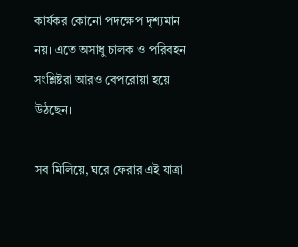কার্যকর কোনো পদক্ষেপ দৃশ্যমান নয়। এতে অসাধু চালক ও পরিবহন সংশ্লিষ্টরা আরও বেপরোয়া হয়ে উঠছেন।

সব মিলিয়ে, ঘরে ফেরার এই যাত্রা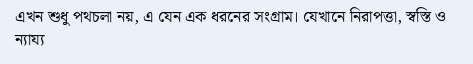এখন শুধু পথচলা নয়, এ যেন এক ধরনের সংগ্রাম। যেখানে নিরাপত্তা, স্বস্তি ও ন্যায্য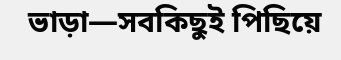ভাড়া—সবকিছুই পিছিয়ে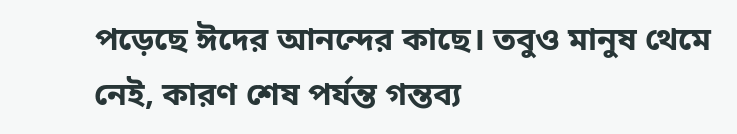পড়েছে ঈদের আনন্দের কাছে। তবুও মানুষ থেমে নেই, কারণ শেষ পর্যন্ত গন্তব্য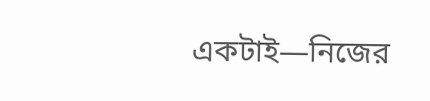একটাই—নিজের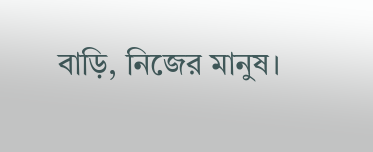বাড়ি, নিজের মানুষ।